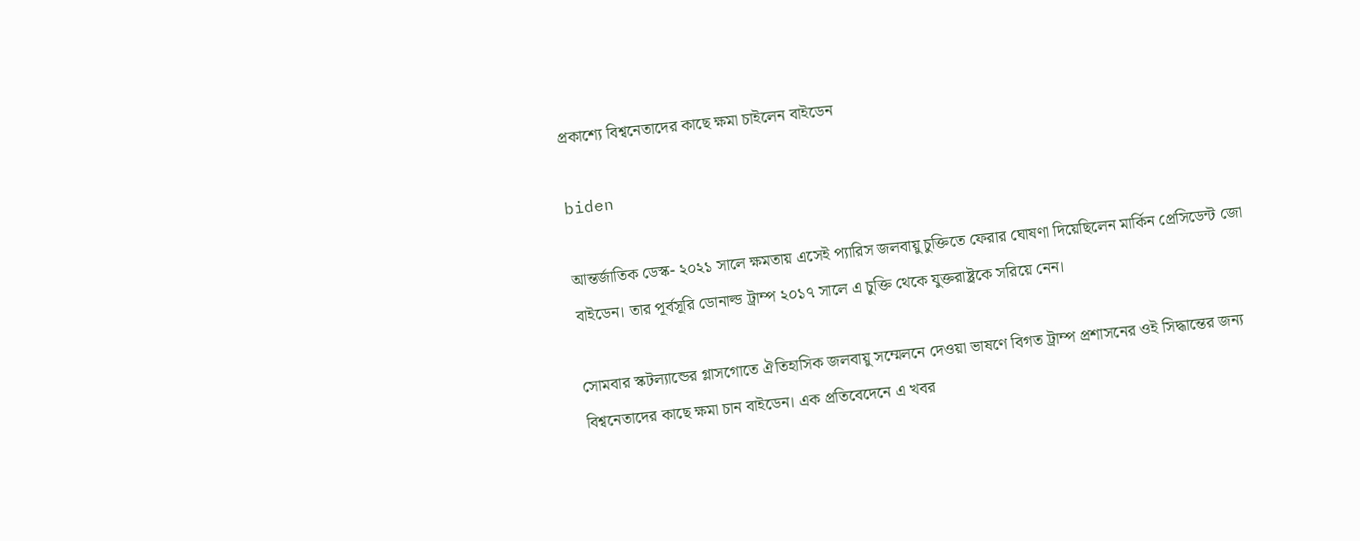প্রকাশ্যে বিশ্বনেতাদের কাছে ক্ষমা চাইলেন বাইডেন

biden

আন্তর্জাতিক ডেস্ক- ২০২১ সালে ক্ষমতায় এসেই প্যারিস জলবায়ু চুক্তিতে ফেরার ঘোষণা দিয়েছিলেন মার্কিন প্রেসিডেন্ট জো বাইডেন। তার পূর্বসূরি ডোনাল্ড ট্রাম্প ২০১৭ সালে এ চুক্তি থেকে যুক্তরাষ্ট্রকে সরিয়ে নেন।

সোমবার স্কটল্যান্ডের গ্লাসগোতে ঐতিহাসিক জলবায়ু সম্মেলনে দেওয়া ভাষণে বিগত ট্রাম্প প্রশাসনের ওই সিদ্ধান্তের জন্য বিশ্বনেতাদের কাছে ক্ষমা চান বাইডেন। এক প্রতিবেদেনে এ খবর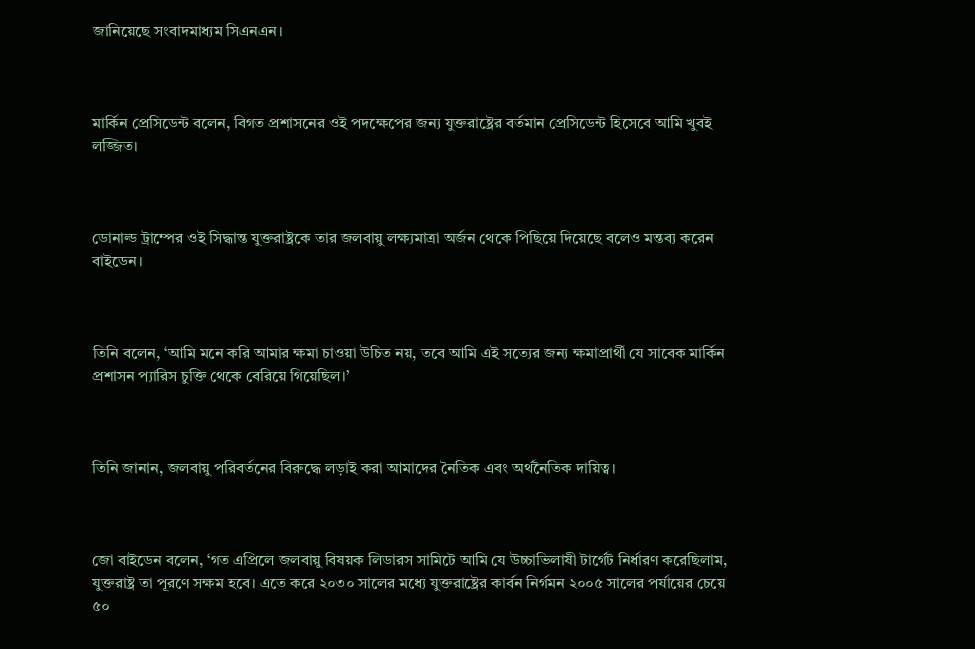জানিয়েছে সংবাদমাধ্যম সিএনএন।



মার্কিন প্রেসিডেন্ট বলেন, বিগত প্রশাসনের ওই পদক্ষেপের জন্য যুক্তরাষ্ট্রের বর্তমান প্রেসিডেন্ট হিসেবে আমি খুবই লজ্জিত।



ডোনাল্ড ট্রাম্পের ওই সিদ্ধান্ত যুক্তরাষ্ট্রকে তার জলবায়ু লক্ষ্যমাত্রা অর্জন থেকে পিছিয়ে দিয়েছে বলেও মন্তব্য করেন বাইডেন।



তিনি বলেন, ‘আমি মনে করি আমার ক্ষমা চাওয়া উচিত নয়, তবে আমি এই সত্যের জন্য ক্ষমাপ্রার্থী যে সাবেক মার্কিন প্রশাসন প্যারিস চুক্তি থেকে বেরিয়ে গিয়েছিল।’



তিনি জানান, জলবায়ু পরিবর্তনের বিরুদ্ধে লড়াই করা আমাদের নৈতিক এবং অর্থনৈতিক দায়িত্ব।



জো বাইডেন বলেন, ‘গত এপ্রিলে জলবায়ু বিষয়ক লিডারস সামিটে আমি যে উচ্চাভিলাষী টার্গেট নির্ধারণ করেছিলাম, যুক্তরাষ্ট্র তা পূরণে সক্ষম হবে। এতে করে ২০৩০ সালের মধ্যে যুক্তরাষ্ট্রের কার্বন নির্গমন ২০০৫ সালের পর্যায়ের চেয়ে ৫০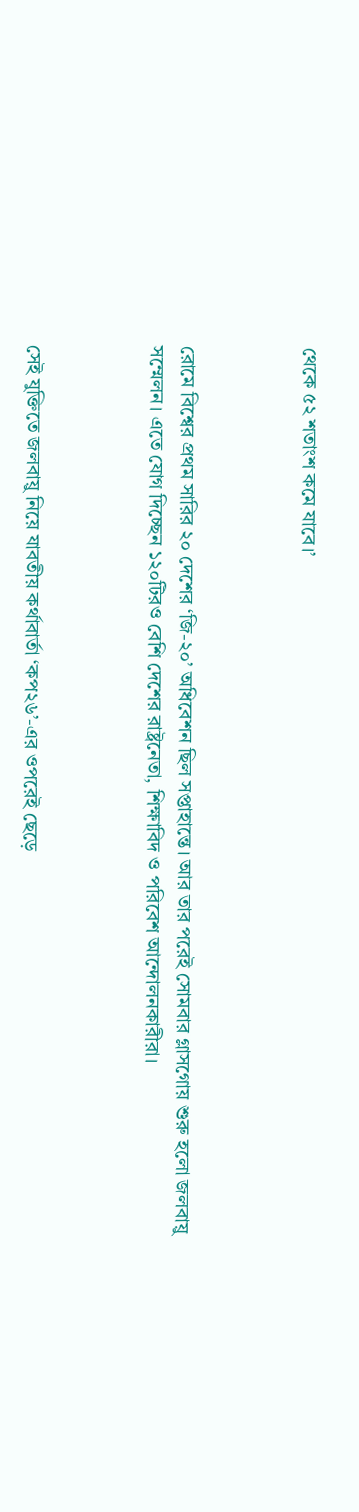থেকে ৫২ শতাংশ কমে যাবে।’



রোমে বিশ্বের প্রথম সারির ২০ দেশের ‘জি-২০’ অধিবেশন ছিল সপ্তাহান্তে। আর তার পরেই সোমবার গ্লাসগোয় শুরু হলো জলবায়ু সম্মেলন। এতে যোগ দিচ্ছেন ১২০টিরও বেশি দেশের রাষ্ট্রনেতা, শিক্ষাবিদ ও পরিবেশ আন্দোলনকারীরা।



সেই যুক্তিতে জলবায়ু নিয়ে যাবতীয় কর্থাবার্তা ‘কপ২৬’-এর ওপরেই ছেড়ে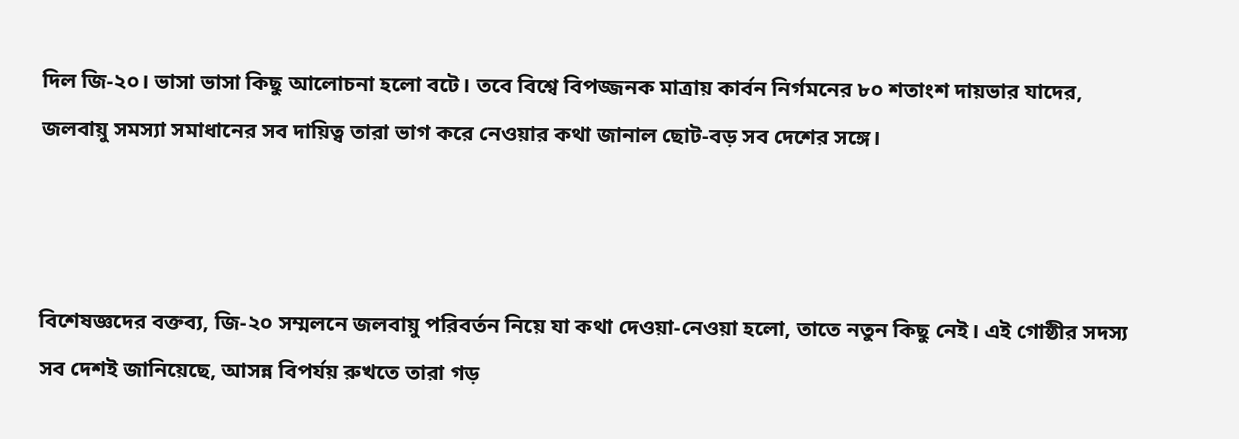দিল জি-২০। ভাসা ভাসা কিছু আলোচনা হলো বটে। তবে বিশ্বে বিপজ্জনক মাত্রায় কার্বন নির্গমনের ৮০ শতাংশ দায়ভার যাদের, জলবায়ু সমস্যা সমাধানের সব দায়িত্ব তারা ভাগ করে নেওয়ার কথা জানাল ছোট-বড় সব দেশের সঙ্গে।



বিশেষজ্ঞদের বক্তব্য, জি-২০ সম্মলনে জলবায়ু পরিবর্তন নিয়ে যা কথা দেওয়া-নেওয়া হলো, তাতে নতুন কিছু নেই। এই গোষ্ঠীর সদস্য সব দেশই জানিয়েছে, আসন্ন বিপর্যয় রুখতে তারা গড়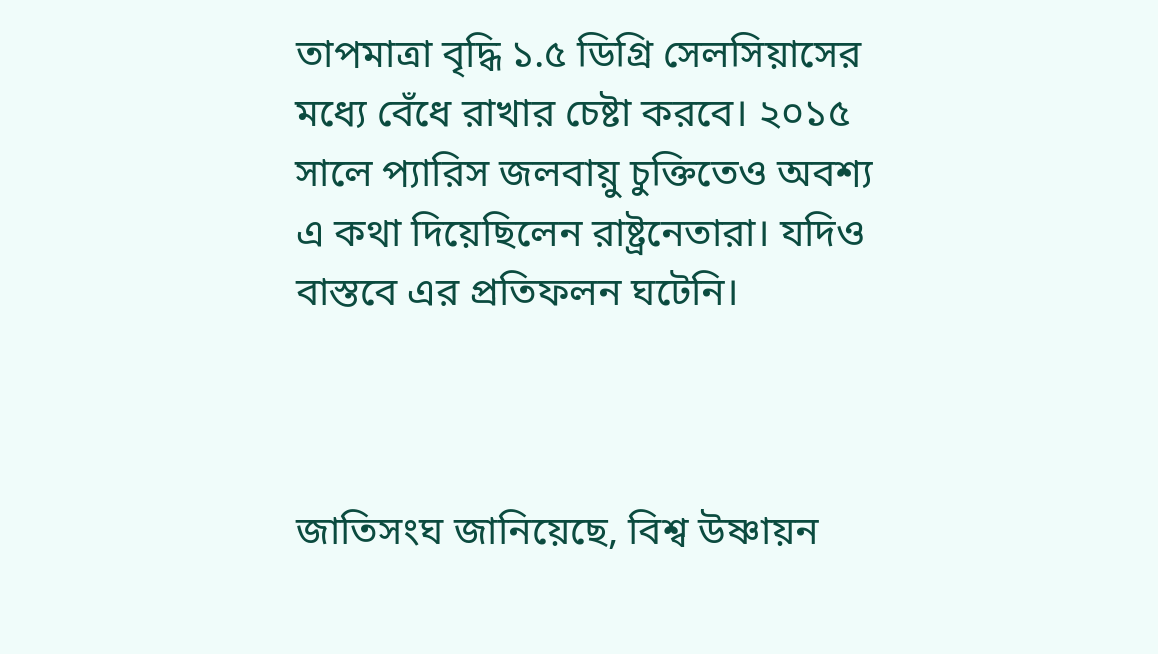তাপমাত্রা বৃদ্ধি ১.৫ ডিগ্রি সেলসিয়াসের মধ্যে বেঁধে রাখার চেষ্টা করবে। ২০১৫ সালে প্যারিস জলবায়ু চুক্তিতেও অবশ্য এ কথা দিয়েছিলেন রাষ্ট্রনেতারা। যদিও বাস্তবে এর প্রতিফলন ঘটেনি।



জাতিসংঘ জানিয়েছে, বিশ্ব উষ্ণায়ন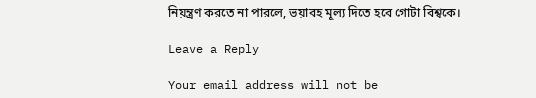নিয়ন্ত্রণ করতে না পারলে, ভয়াবহ মূল্য দিতে হবে গোটা বিশ্বকে।

Leave a Reply

Your email address will not be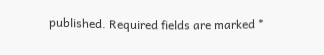published. Required fields are marked *